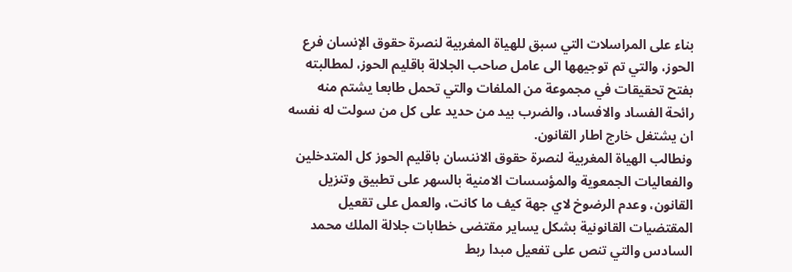بناء على المراسلات التي سبق للهياة المغربية لنصرة حقوق الإنسان فرع الحوز، والتي تم توجيهها الى عامل صاحب الجلالة باقليم الحوز، لمطالبته بفتح تحقيقات في مجموعة من الملفات والتي تحمل طابعا يشتم منه رائحة الفساد والافساد، والضرب بيد من حديد على كل من سولت له نفسه ان يشتغل خارج اطار القانون.
ونطالب الهياة المغربية لنصرة حقوق الاننسان باقليم الحوز كل المتدخلين والفعاليات الجمعوية والمؤسسات الامنية بالسهر على تطبيق وتنزيل القانون، وعدم الرضوخ لاي جهة كيف ما كانت، والعمل على تقعيل المقتضيات القانونية بشكل يساير مقتضى خطابات جلالة الملك محمد السادس والتي تنص على تفعيل مبدا ربط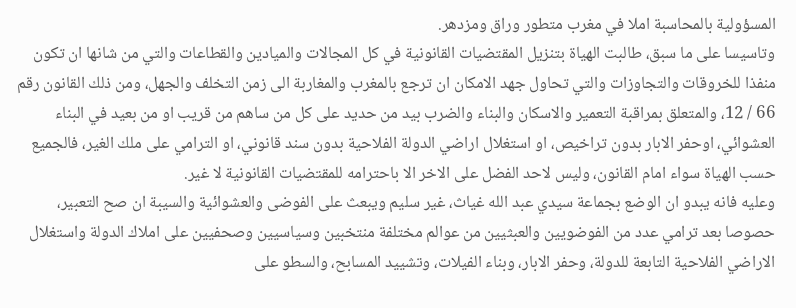المسؤولية بالمحاسبة املا في مغرب متطور وراق ومزدهر.
وتاسيسا على ما سبق، طالبت الهياة بتنزيل المقتضيات القانونية في كل المجالات والميادين والقطاعات والتي من شانها ان تكون منفذا للخروقات والتجاوزات والتي تحاول جهد الامكان ان ترجع بالمغرب والمغاربة الى زمن التخلف والجهل، ومن ذلك القانون رقم 66 / 12، والمتعلق بمراقبة التعمير والاسكان والبناء والضرب بيد من حديد على كل من ساهم من قريب او من بعيد في البناء العشوائي، اوحفر الابار بدون تراخيص، او استغلال اراضي الدولة الفلاحية بدون سند قانوني، او الترامي على ملك الغير، فالجميع حسب الهياة سواء امام القانون، وليس لاحد الفضل على الاخر الا باحترامه للمقتضيات القانونية لا غير.
وعليه فانه يبدو ان الوضع بجماعة سيدي عبد الله غياث، غير سليم ويبعث على الفوضى والعشوائية والسيبة ان صح التعبير، حصوصا بعد ترامي عدد من الفوضويين والعبثيين من عوالم مختلفة منتخبين وسياسيين وصحفيين على املاك الدولة واستغلال الاراضي الفلاحية التابعة للدولة، وحفر الابار، وبناء الفيلات، وتشييد المسابح، والسطو على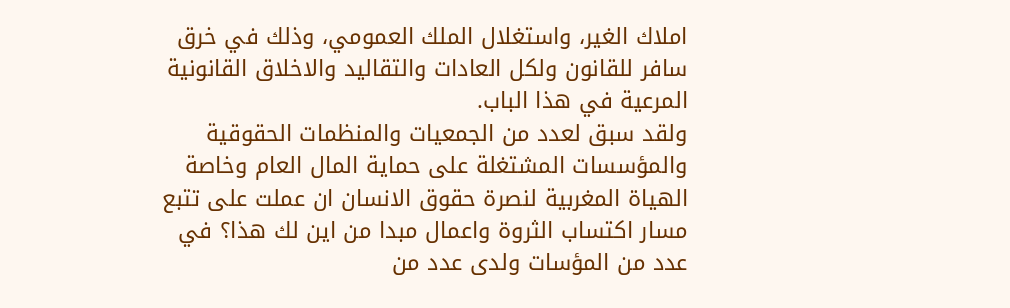املاك الغير، واستغلال الملك العمومي، وذلك في خرق سافر للقانون ولكل العادات والتقاليد والاخلاق القانونية المرعية في هذا الباب.
ولقد سبق لعدد من الجمعيات والمنظمات الحقوقية والمؤسسات المشتغلة على حماية المال العام وخاصة الهياة المغربية لنصرة حقوق الانسان ان عملت على تتبع مسار اكتساب الثروة واعمال مبدا من اين لك هذا؟ في عدد من المؤسات ولدى عدد من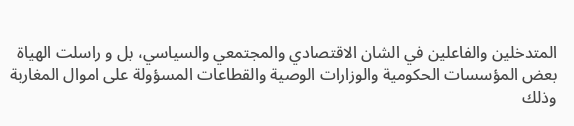المتدخلين والفاعلين في الشان الاقتصادي والمجتمعي والسياسي، بل و راسلت الهياة بعض المؤسسات الحكومية والوزارات الوصية والقطاعات المسؤولة على اموال المغاربة وذلك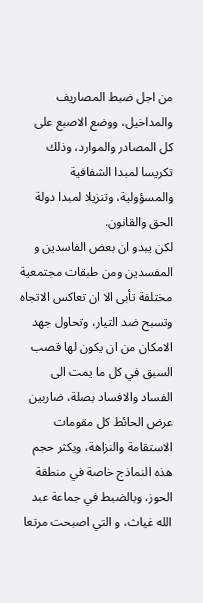من اجل ضبط المصاريف والمداخيل، ووضع الاصبع على كل المصادر والموارد، وذلك تكريسا لمبدا الشفافية والمسؤولية، وتنزيلا لمبدا دولة الحق والقانون.
لكن يبدو ان بعض الفاسدين و المفسدين ومن طبقات مجتمعية مختلفة تأبى الا ان تعاكس الاتجاه وتسبح ضد التيار، وتحاول جهد الامكان من ان يكون لها قصب السبق في كل ما يمت الى الفساد والافساد بصلة، ضاربين عرض الحائط كل مقومات الاستقامة والنزاهة، ويكثر حجم هذه النماذج خاصة في منطقة الحوز، وبالضبط في جماعة عبد الله غياث، و التي اصبحت مرتعا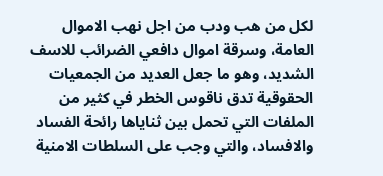لكل من هب ودب من اجل نهب الاموال العامة، وسرقة اموال دافعي الضرائب للاسف الشديد، وهو ما جعل العديد من الجمعيات الحقوقية تدق ناقوس الخطر في كثير من الملفات التي تحمل بين ثناياها رائحة الفساد والافساد، والتي وجب على السلطات الامنية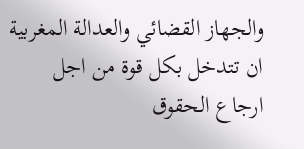والجهاز القضائي والعدالة المغربية ان تتدخل بكل قوة من اجل ارجاع الحقوق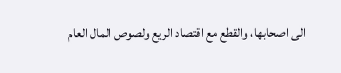الى اصحابها، والقطع مع اقتصاد الريع ولصوص المال العام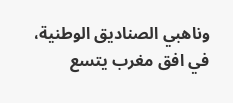وناهبي الصناديق الوطنية، في افق مغرب يتسع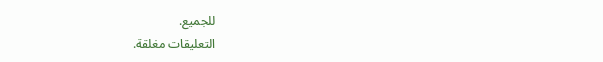للجميع.
التعليقات مغلقة.